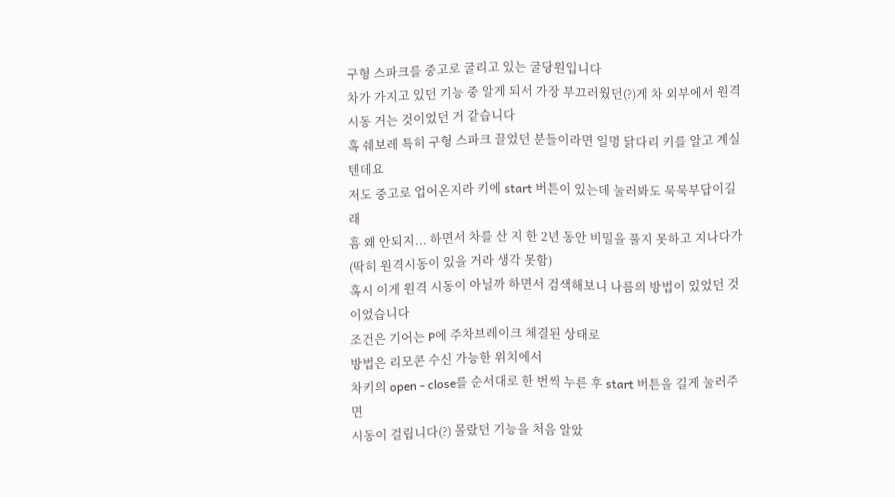구형 스파크를 중고로 굴리고 있는 굴당원입니다
차가 가지고 있던 기능 중 알게 되서 가장 부끄러웠던(?)게 차 외부에서 원격시동 거는 것이었던 거 같습니다
혹 쉐보레 특히 구형 스파크 끌었던 분들이라면 일명 닭다리 키를 알고 계실텐데요
저도 중고로 업어온지라 키에 start 버튼이 있는데 눌러봐도 묵묵부답이길래
흠 왜 안되지... 하면서 차를 산 지 한 2년 동안 비밀을 풀지 못하고 지나다가
(딱히 원격시동이 있을 거라 생각 못함)
혹시 이게 원격 시동이 아닐까 하면서 검색해보니 나름의 방법이 있었던 것이었습니다
조건은 기어는 P에 주차브레이크 체결된 상태로
방법은 리모콘 수신 가능한 위치에서
차키의 open - close를 순서대로 한 번씩 누른 후 start 버튼을 길게 눌러주면
시동이 걸립니다(?) 몰랐던 기능을 처음 알았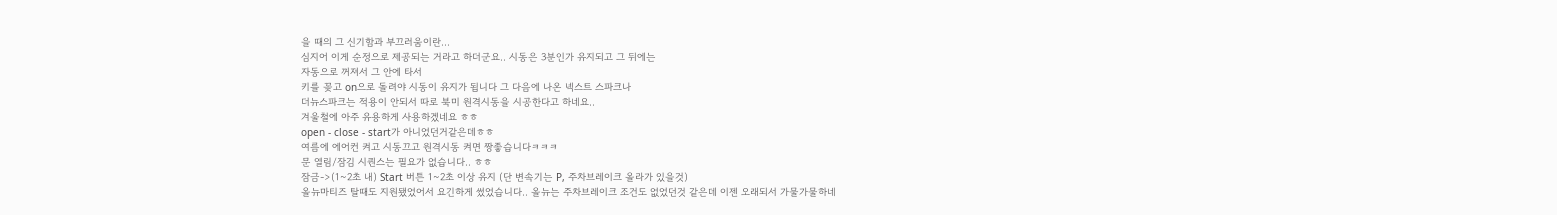을 때의 그 신기함과 부끄러움이란...
심지어 이게 순정으로 제공되는 거라고 하더군요.. 시동은 3분인가 유지되고 그 뒤에는
자동으로 꺼져서 그 안에 타서
키를 꽂고 on으로 돌려야 시동이 유지가 됩니다 그 다음에 나온 넥스트 스파크나
더뉴스파크는 적용이 안되서 따로 북미 원격시동을 시공한다고 하네요..
겨울철에 아주 유용하게 사용하겠네요 ㅎㅎ
open - close - start가 아니었던거같은데ㅎㅎ
여름에 에어컨 켜고 시동끄고 원격시동 켜면 짱좋습니다ㅋㅋㅋ
문 열림/잠김 시퀀스는 필요가 없습니다.. ㅎㅎ
잠금->(1~2초 내) Start 버튼 1~2초 이상 유지 (단 변속기는 P, 주차브레이크 올라가 있을것)
올뉴마티즈 탈때도 지원됐었어서 요긴하게 썼었습니다.. 올뉴는 주차브레이크 조건도 없었던것 같은데 이젠 오래되서 가물가물하네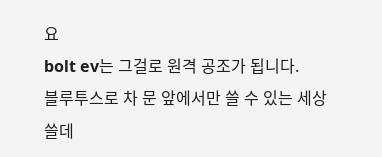요
bolt ev는 그걸로 원격 공조가 됩니다.
블루투스로 차 문 앞에서만 쓸 수 있는 세상 쓸데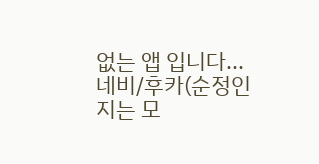없는 앱 입니다...
네비/후카(순정인지는 모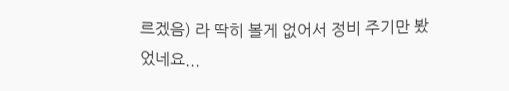르겠음) 라 딱히 볼게 없어서 정비 주기만 봤었네요...